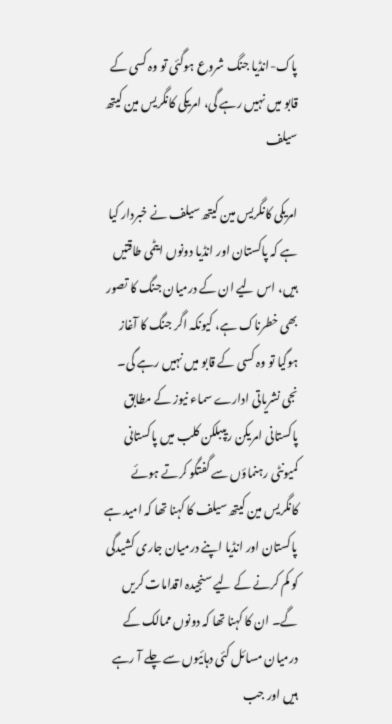پاک-انڈیا جنگ شروع ہوگئی تو وہ کسی کے قابو میں نہیں رہے گی، امریکی کانگریس مین کیتھ سیلف

امریکی کانگریس مین کیتھ سیلف نے خبردار کیا ہے کہ پاکستان اور انڈیا دونوں ایٹمی طاقتیں ہیں، اس لیے ان کے درمیان جنگ کا تصور بھی خطرناک ہے، کیونکہ اگر جنگ کا آغاز ہوگیا تو وہ کسی کے قابو میں نہیں رہے گی۔ نجی نشریاتی ادارے سماء نیوز کے مطابق پاکستانی امریکن ریپبلکن کلب میں پاکستانی کمیونٹی رہنماؤں سے گفتگو کرتے ہوئے کانگریس مین کیتھ سیلف کا کہنا تھا کہ امید ہے پاکستان اور انڈیا اپنے درمیان جاری کشیدگی کو کم کرنے کے لیے سنجیدہ اقدامات کریں گے۔ ان کا کہنا تھا کہ دونوں ممالک کے درمیان مسائل کئی دہائیوں سے چلے آ رہے ہیں اور جب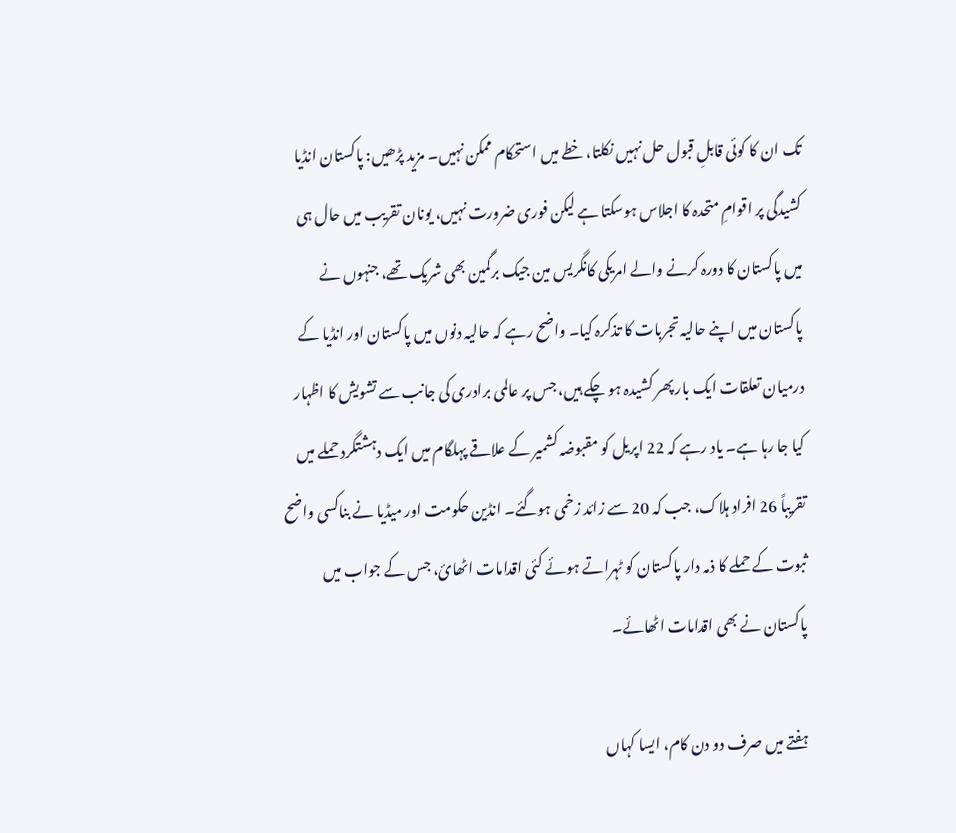تک ان کا کوئی قابلِ قبول حل نہیں نکلتا، خطے میں استحکام ممکن نہیں۔ مزید پڑھیں: پاکستان انڈیا کشیدگی پر اقوامِ متحدہ کا اجلاس ہوسکتا ہے لیکن فوری ضرورت نہیں، یونان تقریب میں حال ہی میں پاکستان کا دورہ کرنے والے امریکی کانگریس مین جیک برگمین بھی شریک تھے، جنہوں نے پاکستان میں اپنے حالیہ تجربات کا تذکرہ کیا۔ واضح رہے کہ حالیہ دنوں میں پاکستان اور انڈیا کے درمیان تعلقات ایک بار پھر کشیدہ ہو چکے ہیں، جس پر عالمی برادری کی جانب سے تشویش کا اظہار کیا جا رہا ہے۔ یاد رہے کہ 22 اپریل کو مقبوضہ کشمیر کے علاقے پہلگام میں ایک دہشتگرد حملے میں تقریباً 26 افراد ہلاک، جب کہ 20 سے زائد زخمی ہوگئے۔ انڈین حکومت اور میڈیا نے بناکسی واضح ثبوت کے حملے کا ذمہ دار پاکستان کو ٹہراتے ہوئے کئی اقدامات اٹھائ، جس کے جواب میں پاکستان نے بھی اقدامات اٹھائے۔

ہفتے میں صرف دو دن کام، ایسا کہاں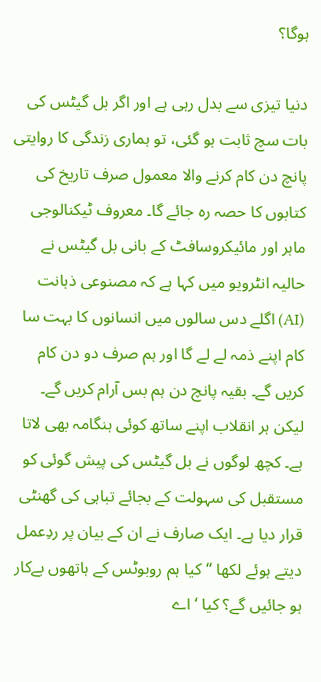ہوگا؟

دنیا تیزی سے بدل رہی ہے اور اگر بل گیٹس کی بات سچ ثابت ہو گئی، تو ہماری زندگی کا روایتی پانچ دن کام کرنے والا معمول صرف تاریخ کی کتابوں کا حصہ رہ جائے گا۔ معروف ٹیکنالوجی ماہر اور مائیکروسافٹ کے بانی بل گیٹس نے حالیہ انٹرویو میں کہا ہے کہ مصنوعی ذہانت (AI) اگلے دس سالوں میں انسانوں کا بہت سا کام اپنے ذمہ لے لے گا اور ہم صرف دو دن کام کریں گے۔ بقیہ پانچ دن ہم بس آرام کریں گے۔ لیکن ہر انقلاب اپنے ساتھ کوئی ہنگامہ بھی لاتا ہے۔ کچھ لوگوں نے بل گیٹس کی پیش گوئی کو مستقبل کی سہولت کے بجائے تباہی کی گھنٹی قرار دیا ہے۔ ایک صارف نے ان کے بیان پر ردِعمل دیتے ہوئے لکھا “کیا ہم روبوٹس کے ہاتھوں بےکار ہو جائیں گے؟ کیا ‘اے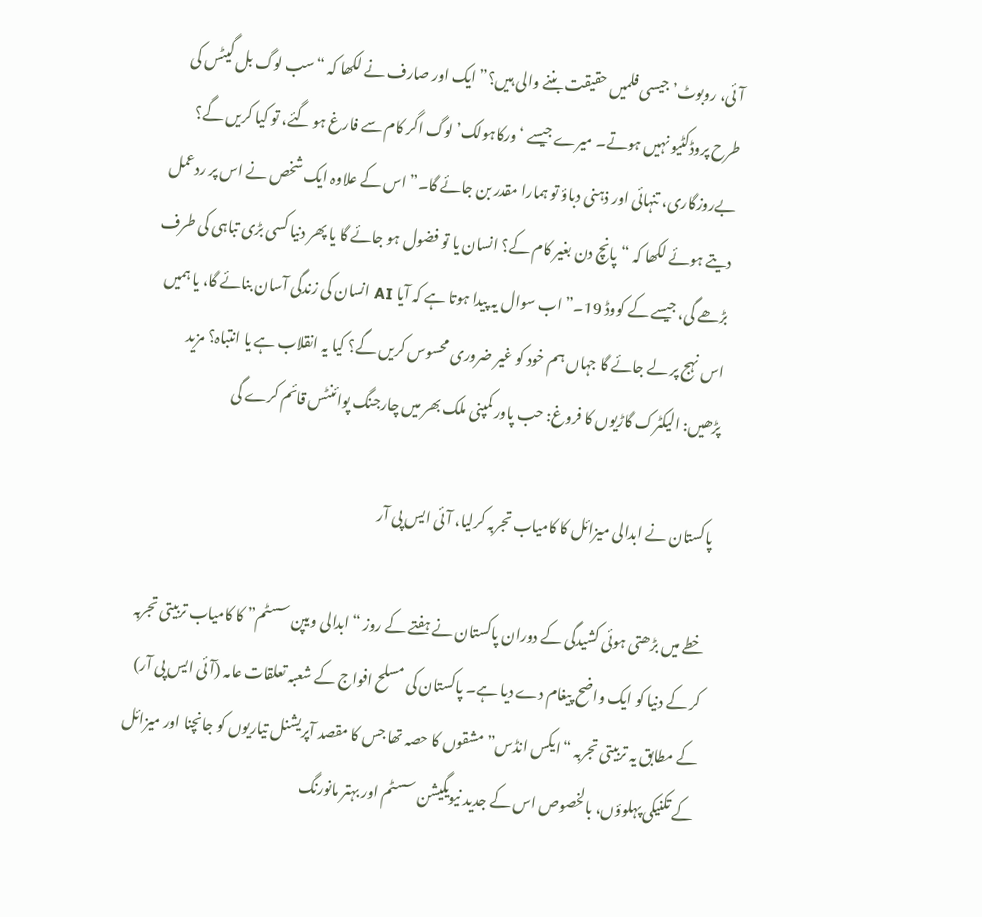آئی، روبوٹ’ جیسی فلمیں حقیقت بننے والی ہیں؟” ایک اور صارف نے لکھا کہ “سب لوگ بل گیٹس کی طرح پروڈکٹیو نہیں ہوتے۔ میرے جیسے ‘ورکاہولک’ لوگ اگر کام سے فارغ ہو گئے، تو کیا کریں گے؟ بےروزگاری، تنہائی اور ذہنی دباؤ تو ہمارا مقدر بن جائے گا۔” اس کے علاوہ ایک شخص نے اس پر ردعمل دیتے ہوئے لکھا کہ “پانچ دن بغیر کام کے؟ انسان یا تو فضول ہو جائے گا یا پھر دنیا کسی بڑی تباہی کی طرف بڑھے گی، جیسے کے کووڈ 19۔” اب سوال یہ پیدا ہوتا ہے کہ آیا AI انسان کی زندگی آسان بنائے گا، یا ہمیں اس نہج پر لے جائے گا جہاں ہم خود کو غیر ضروری محسوس کریں گے؟ کیا یہ انقلاب ہے یا انتباہ؟ مزید پڑھیں: الیکٹرک گاڑیوں کا فروغ: حب پاور کمپنی ملک بھر میں چارجنگ پوائنٹس قائم کرے گی

پاکستان نے ابدالی میزائل کا کامیاب تجربہ کرلیا، آئی ایس پی آر

خطے میں بڑھتی ہوئی کشیدگی کے دوران پاکستان نے ہفتے کے روز “ابدالی ویپن سسٹم” کا کامیاب تربیتی تجربہ کر کے دنیا کو ایک واضح پیغام دے دیا ہے۔ پاکستان کی مسلح افواج کے شعبہ تعلقات عامہ (آئی ایس پی آر) کے مطابق یہ تربیتی تجربہ “ایکس انڈس” مشقوں کا حصہ تھا جس کا مقصد آپریشنل تیاریوں کو جانچنا اور میزائل کے تکنیکی پہلوؤں، بالخصوص اس کے جدید نیویگیشن سسٹم اور بہتر مانورنگ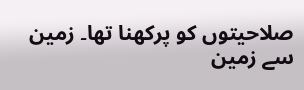صلاحیتوں کو پرکھنا تھا۔ زمین سے زمین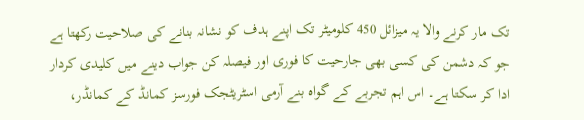تک مار کرنے والا یہ میزائل 450 کلومیٹر تک اپنے ہدف کو نشانہ بنانے کی صلاحیت رکھتا ہے جو کہ دشمن کی کسی بھی جارحیت کا فوری اور فیصلہ کن جواب دینے میں کلیدی کردار ادا کر سکتا ہے۔ اس اہم تجربے کے گواہ بنے آرمی اسٹریٹجک فورسز کمانڈ کے کمانڈر،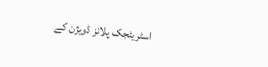اسٹریٹجک پلانز ڈویژن کے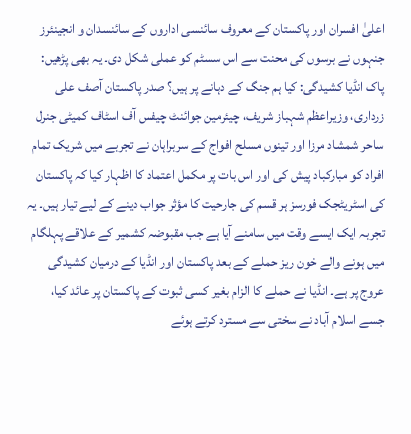اعلیٰ افسران اور پاکستان کے معروف سائنسی اداروں کے سائنسدان و انجینئرز جنہوں نے برسوں کی محنت سے اس سسٹم کو عملی شکل دی۔ یہ بھی پڑھیں: پاک انڈیا کشیدگی: کیا ہم جنگ کے دہانے پر ہیں؟ صدر پاکستان آصف علی زرداری، وزیراعظم شہباز شریف، چیئرمین جوائنٹ چیفس آف اسٹاف کمیٹی جنرل ساحر شمشاد مرزا اور تینوں مسلح افواج کے سربراہان نے تجربے میں شریک تمام افراد کو مبارکباد پیش کی اور اس بات پر مکمل اعتماد کا اظہار کیا کہ پاکستان کی اسٹریٹجک فورسز ہر قسم کی جارحیت کا مؤثر جواب دینے کے لیے تیار ہیں۔ یہ تجربہ ایک ایسے وقت میں سامنے آیا ہے جب مقبوضہ کشمیر کے علاقے پہلگام میں ہونے والے خون ریز حملے کے بعد پاکستان اور انڈیا کے درمیان کشیدگی عروج پر ہے۔ انڈیا نے حملے کا الزام بغیر کسی ثبوت کے پاکستان پر عائد کیا، جسے اسلام آباد نے سختی سے مسترد کرتے ہوئے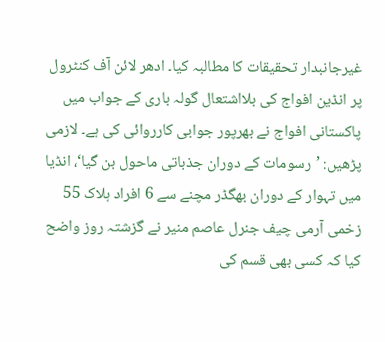غیرجانبدار تحقیقات کا مطالبہ کیا۔ ادھر لائن آف کنٹرول پر انڈین افواج کی بلااشتعال گولہ باری کے جواب میں پاکستانی افواج نے بھرپور جوابی کارروائی کی ہے۔ لازمی پڑھیں: ’رسومات کے دوران جذباتی ماحول بن گیا‘، انڈیا میں تہوار کے دوران بھگڈر مچنے سے 6 افراد ہلاک 55 زخمی آرمی چیف جنرل عاصم منیر نے گزشتہ روز واضح کیا کہ کسی بھی قسم کی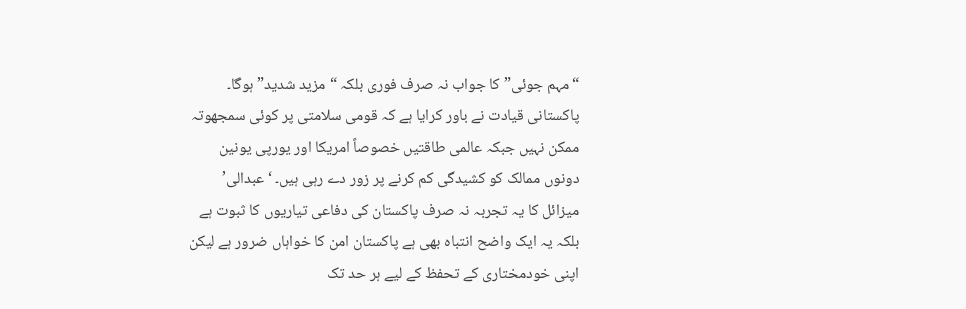“مہم جوئی” کا جواب نہ صرف فوری بلکہ “مزید شدید” ہوگا۔ پاکستانی قیادت نے باور کرایا ہے کہ قومی سلامتی پر کوئی سمجھوتہ ممکن نہیں جبکہ عالمی طاقتیں خصوصاً امریکا اور یورپی یونین دونوں ممالک کو کشیدگی کم کرنے پر زور دے رہی ہیں۔ ‘عبدالی’ میزائل کا یہ تجربہ نہ صرف پاکستان کی دفاعی تیاریوں کا ثبوت ہے بلکہ یہ ایک واضح انتباہ بھی ہے پاکستان امن کا خواہاں ضرور ہے لیکن اپنی خودمختاری کے تحفظ کے لیے ہر حد تک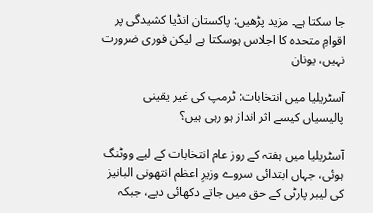جا سکتا ہے۔ مزید پڑھیں: پاکستان انڈیا کشیدگی پر اقوامِ متحدہ کا اجلاس ہوسکتا ہے لیکن فوری ضرورت نہیں، یونان

آسٹریلیا میں انتخابات: ٹرمپ کی غیر یقینی پالیسیاں کیسے اثر انداز ہو رہی ہیں؟

آسٹریلیا میں ہفتہ کے روز عام انتخابات کے لیے ووٹنگ ہوئی، جہاں ابتدائی سروے وزیرِ اعظم انتھونی البانیز کی لیبر پارٹی کے حق میں جاتے دکھائی دیے، جبکہ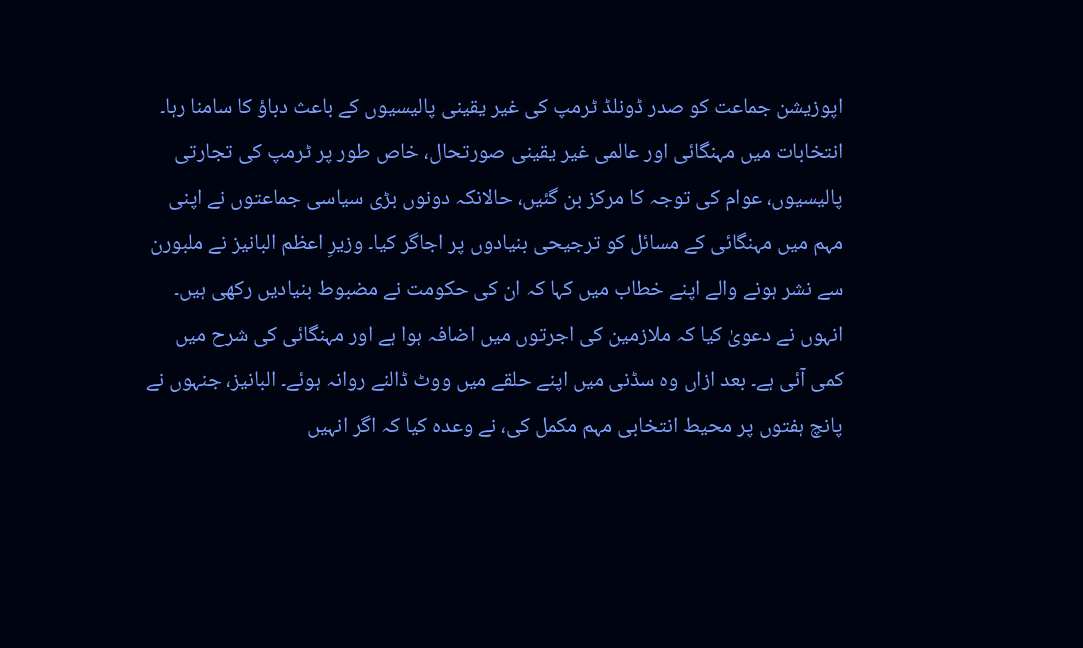اپوزیشن جماعت کو صدر ڈونلڈ ٹرمپ کی غیر یقینی پالیسیوں کے باعث دباؤ کا سامنا رہا۔ انتخابات میں مہنگائی اور عالمی غیر یقینی صورتحال، خاص طور پر ٹرمپ کی تجارتی پالیسیوں، عوام کی توجہ کا مرکز بن گئیں، حالانکہ دونوں بڑی سیاسی جماعتوں نے اپنی مہم میں مہنگائی کے مسائل کو ترجیحی بنیادوں پر اجاگر کیا۔ وزیرِ اعظم البانیز نے ملبورن سے نشر ہونے والے اپنے خطاب میں کہا کہ ان کی حکومت نے مضبوط بنیادیں رکھی ہیں۔ انہوں نے دعویٰ کیا کہ ملازمین کی اجرتوں میں اضافہ ہوا ہے اور مہنگائی کی شرح میں کمی آئی ہے۔ بعد ازاں وہ سڈنی میں اپنے حلقے میں ووٹ ڈالنے روانہ ہوئے۔ البانیز، جنہوں نے پانچ ہفتوں پر محیط انتخابی مہم مکمل کی، نے وعدہ کیا کہ اگر انہیں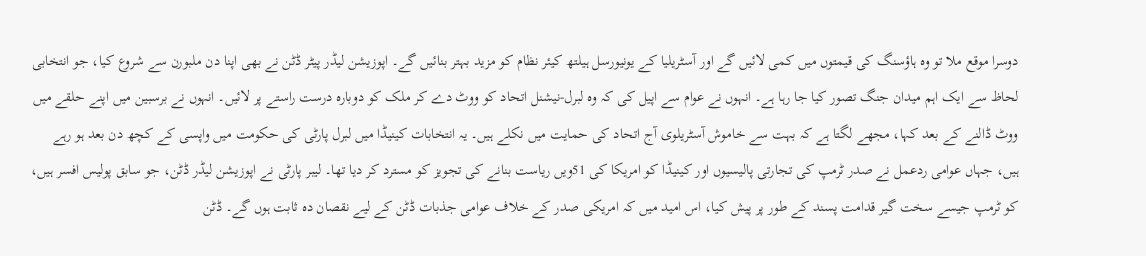دوسرا موقع ملا تو وہ ہاؤسنگ کی قیمتوں میں کمی لائیں گے اور آسٹریلیا کے یونیورسل ہیلتھ کیئر نظام کو مزید بہتر بنائیں گے۔ اپوزیشن لیڈر پیٹر ڈٹن نے بھی اپنا دن ملبورن سے شروع کیا، جو انتخابی لحاظ سے ایک اہم میدان جنگ تصور کیا جا رہا ہے۔ انہوں نے عوام سے اپیل کی کہ وہ لبرل-نیشنل اتحاد کو ووٹ دے کر ملک کو دوبارہ درست راستے پر لائیں۔ انہوں نے برسبین میں اپنے حلقے میں ووٹ ڈالنے کے بعد کہا، مجھے لگتا ہے کہ بہت سے خاموش آسٹریلوی آج اتحاد کی حمایت میں نکلے ہیں۔ یہ انتخابات کینیڈا میں لبرل پارٹی کی حکومت میں واپسی کے کچھ دن بعد ہو رہے ہیں، جہاں عوامی ردعمل نے صدر ٹرمپ کی تجارتی پالیسیوں اور کینیڈا کو امریکا کی 51ویں ریاست بنانے کی تجویز کو مسترد کر دیا تھا۔ لیبر پارٹی نے اپوزیشن لیڈر ڈٹن، جو سابق پولیس افسر ہیں، کو ٹرمپ جیسے سخت گیر قدامت پسند کے طور پر پیش کیا، اس امید میں کہ امریکی صدر کے خلاف عوامی جذبات ڈٹن کے لیے نقصان دہ ثابت ہوں گے۔ ڈٹن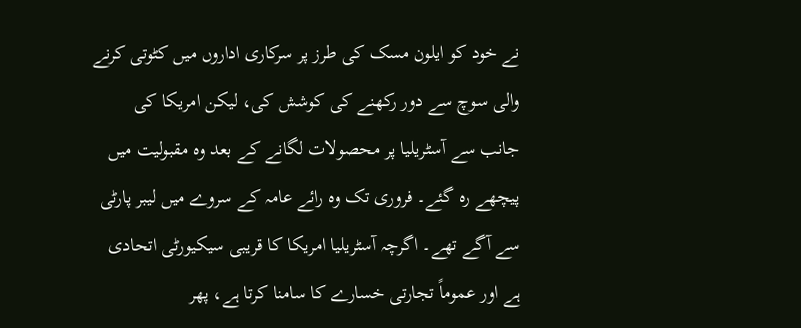نے خود کو ایلون مسک کی طرز پر سرکاری اداروں میں کٹوتی کرنے والی سوچ سے دور رکھنے کی کوشش کی، لیکن امریکا کی جانب سے آسٹریلیا پر محصولات لگانے کے بعد وہ مقبولیت میں پیچھے رہ گئے۔ فروری تک وہ رائے عامہ کے سروے میں لیبر پارٹی سے آگے تھے۔ اگرچہ آسٹریلیا امریکا کا قریبی سیکیورٹی اتحادی ہے اور عموماً تجارتی خسارے کا سامنا کرتا ہے، پھر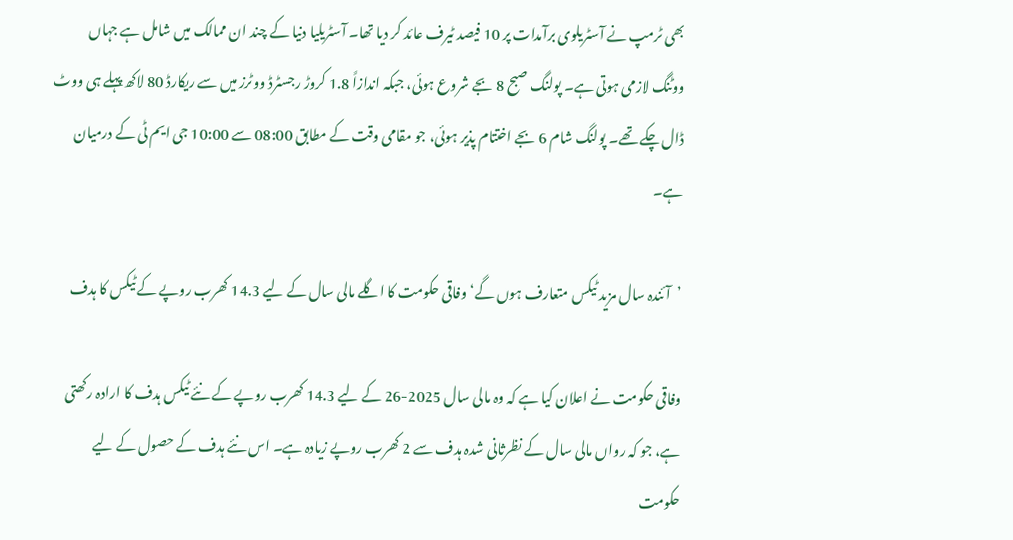بھی ٹرمپ نے آسٹریلوی برآمدات پر 10 فیصد ٹیرف عائد کر دیا تھا۔ آسٹریلیا دنیا کے چند ان ممالک میں شامل ہے جہاں ووٹنگ لازمی ہوتی ہے۔ پولنگ صبح 8 بجے شروع ہوئی، جبکہ اندازاً 1.8 کروڑ رجسٹرڈ ووٹرز میں سے ریکارڈ 80 لاکھ پہلے ہی ووٹ ڈال چکے تھے۔ پولنگ شام 6 بجے اختتام پذیر ہوئی، جو مقامی وقت کے مطابق 08:00 سے 10:00 جی ایم ٹی کے درمیان ہے۔

’آئندہ سال مزید ٹیکس متعارف ہوں گے‘ وفاقی حکومت کا اگلے مالی سال کے لیے 14.3 کھرب روپے کے ٹیکس کا ہدف

وفاقی حکومت نے اعلان کیا ہے کہ وہ مالی سال 2025-26 کے لیے 14.3 کھرب روپے کے نئے ٹیکس ہدف کا ارادہ رکھتی ہے، جو کہ رواں مالی سال کے نظرثانی شدہ ہدف سے 2 کھرب روپے زیادہ ہے۔ اس نئے ہدف کے حصول کے لیے حکومت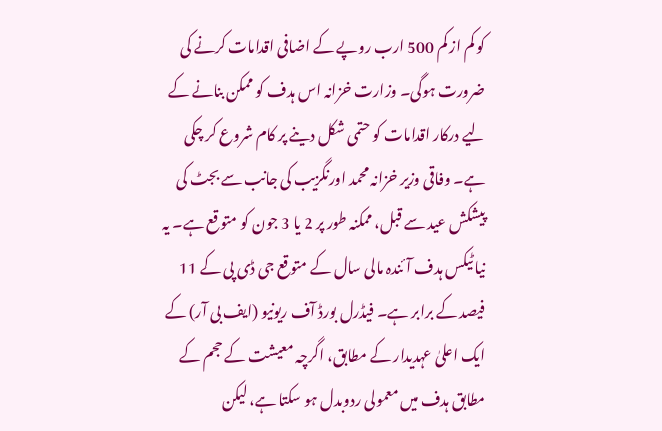کو کم از کم 500 ارب روپے کے اضافی اقدامات کرنے کی ضرورت ہوگی۔ وزارت خزانہ اس ہدف کو ممکن بنانے کے لیے درکار اقدامات کو حتمی شکل دینے پر کام شروع کر چکی ہے۔ وفاقی وزیر خزانہ محمد اورنگزیب کی جانب سے بجٹ کی پیشکش عید سے قبل، ممکنہ طور پر 2 یا 3 جون کو متوقع ہے۔ یہ نیا ٹیکس ہدف آئندہ مالی سال کے متوقع جی ڈی پی کے 11 فیصد کے برابر ہے۔ فیڈرل بورڈ آف ریونیو (ایف بی آر) کے ایک اعلیٰ عہدیدار کے مطابق، اگرچہ معیشت کے حجم کے مطابق ہدف میں معمولی ردوبدل ہو سکتا ہے، لیکن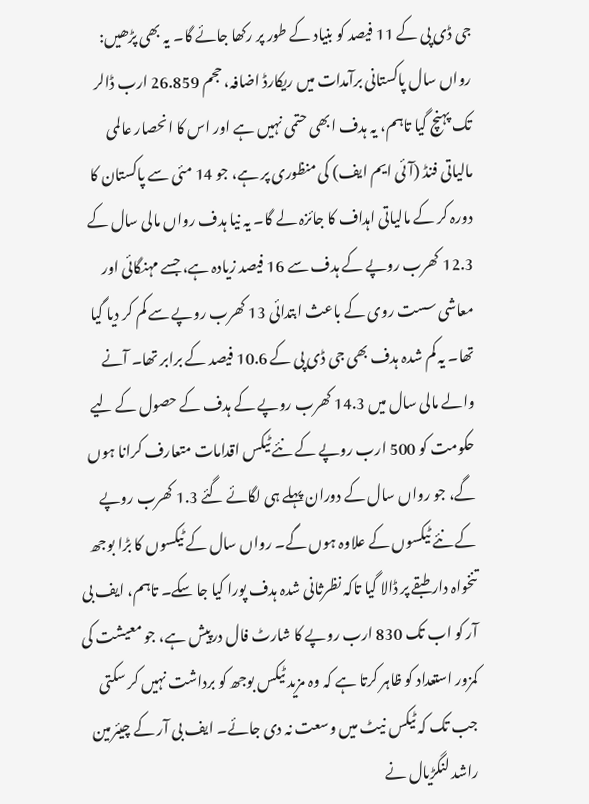جی ڈی پی کے 11 فیصد کو بنیاد کے طور پر رکھا جائے گا۔ یہ بھی پڑھیں: رواں سال پاکستانی برآمدات میں ریکارڈ اضافہ، حجم 26.859 ارب ڈالر تک پہنچ گیا تاہم، یہ ہدف ابھی حتمی نہیں ہے اور اس کا انحصار عالمی مالیاتی فنڈ (آئی ایم ایف) کی منظوری پر ہے، جو 14 مئی سے پاکستان کا دورہ کر کے مالیاتی اہداف کا جائزہ لے گا۔ یہ نیا ہدف رواں مالی سال کے 12.3 کھرب روپے کے ہدف سے 16 فیصد زیادہ ہے، جسے مہنگائی اور معاشی سست روی کے باعث ابتدائی 13 کھرب روپے سے کم کر دیا گیا تھا۔ یہ کم شدہ ہدف بھی جی ڈی پی کے 10.6 فیصد کے برابر تھا۔ آنے والے مالی سال میں 14.3 کھرب روپے کے ہدف کے حصول کے لیے حکومت کو 500 ارب روپے کے نئے ٹیکس اقدامات متعارف کرانا ہوں گے، جو رواں سال کے دوران پہلے ہی لگائے گئے 1.3 کھرب روپے کے نئے ٹیکسوں کے علاوہ ہوں گے۔ رواں سال کے ٹیکسوں کا بڑا بوجھ تنخواہ دار طبقے پر ڈالا گیا تاکہ نظرثانی شدہ ہدف پورا کیا جا سکے۔ تاہم، ایف بی آر کو اب تک 830 ارب روپے کا شارٹ فال درپیش ہے، جو معیشت کی کمزور استعداد کو ظاہر کرتا ہے کہ وہ مزید ٹیکس بوجھ کو برداشت نہیں کر سکتی جب تک کہ ٹیکس نیٹ میں وسعت نہ دی جائے۔ ایف بی آر کے چیئرمین راشد لنگڑیال نے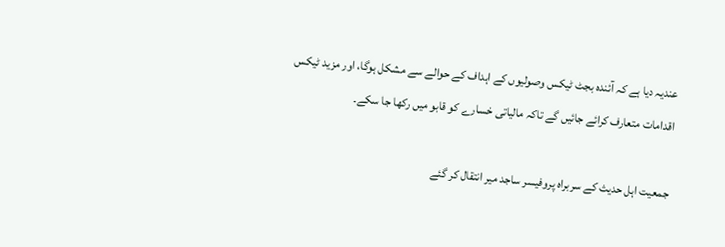عندیہ دیا ہے کہ آئندہ بجٹ ٹیکس وصولیوں کے اہداف کے حوالے سے مشکل ہوگا، اور مزید ٹیکس اقدامات متعارف کرائے جائیں گے تاکہ مالیاتی خسارے کو قابو میں رکھا جا سکے۔

جمعیت اہل حدیث کے سربراہ پروفیسر ساجد میر انتقال کر گئے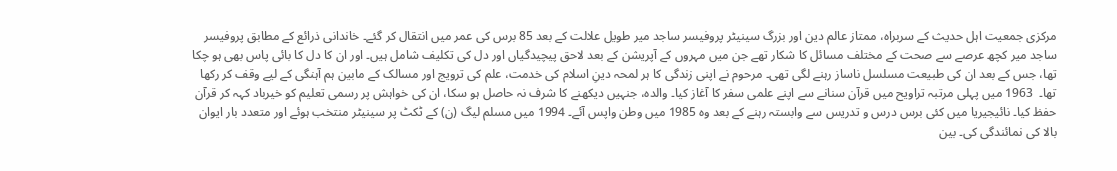مرکزی جمعیت اہل حدیث کے سربراہ، ممتاز عالم دین اور بزرگ سینیٹر پروفیسر ساجد میر طویل علالت کے بعد 85 برس کی عمر میں انتقال کر گئے۔ خاندانی ذرائع کے مطابق پروفیسر ساجد میر کچھ عرصے سے صحت کے مختلف مسائل کا شکار تھے جن میں مہروں کے آپریشن کے بعد لاحق پیچیدگیاں اور دل کی تکلیف شامل ہیں۔ اور ان کا دل کا بائی پاس بھی ہو چکا تھا، جس کے بعد ان کی طبیعت مسلسل ناساز رہنے لگی تھی۔ مرحوم نے اپنی زندگی کا ہر لمحہ دینِ اسلام کی خدمت، علم کی ترویج اور مسالک کے مابین ہم آہنگی کے لیے وقف کر رکھا تھا۔  1963 میں پہلی مرتبہ تراویح میں قرآن سنانے سے اپنے علمی سفر کا آغاز کیا۔ والدہ، جنہیں دیکھنے کا شرف نہ حاصل ہو سکا، ان کی خواہش پر رسمی تعلیم کو خیرباد کہہ کر قرآن حفظ کیا۔ نائیجیریا میں کئی برس درس و تدریس سے وابستہ رہنے کے بعد وہ 1985 میں وطن واپس آئے۔ 1994 میں مسلم لیگ (ن) کے ٹکٹ پر سینیٹر منتخب ہوئے اور متعدد بار ایوان بالا کی نمائندگی کی۔ بین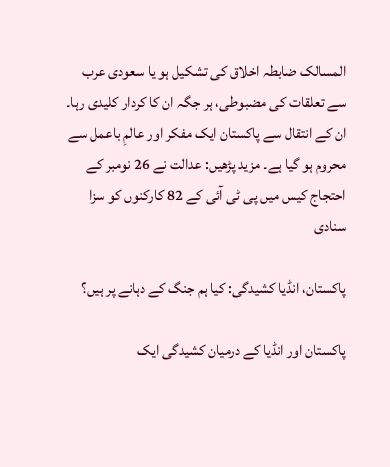المسالک ضابطہ اخلاق کی تشکیل ہو یا سعودی عرب سے تعلقات کی مضبوطی، ہر جگہ ان کا کردار کلیدی رہا۔ ان کے انتقال سے پاکستان ایک مفکر اور عالمِ باعمل سے محروم ہو گیا ہے۔ مزید پڑھیں: عدالت نے 26 نومبر کے احتجاج کیس میں پی ٹی آئی کے 82 کارکنوں کو سزا سنادی

پاکستان، انڈیا کشیدگی: کیا ہم جنگ کے دہانے پر ہیں؟

پاکستان اور انڈیا کے درمیان کشیدگی ایک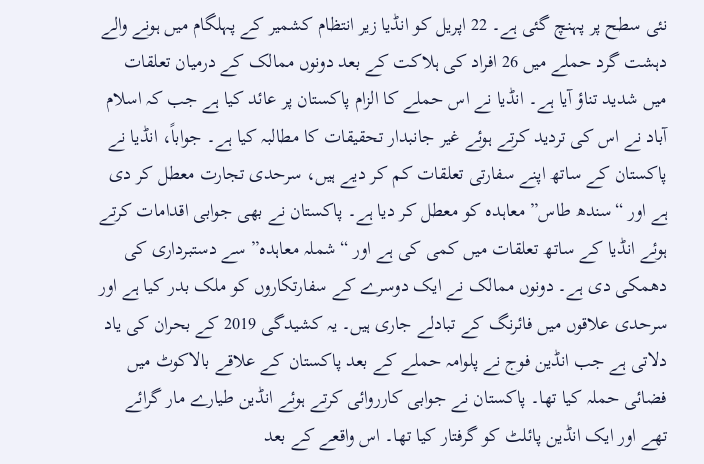نئی سطح پر پہنچ گئی ہے۔ 22 اپریل کو انڈیا زیر انتظام کشمیر کے پہلگام میں ہونے والے دہشت گرد حملے میں 26 افراد کی ہلاکت کے بعد دونوں ممالک کے درمیان تعلقات میں شدید تناؤ آیا ہے۔ انڈیا نے اس حملے کا الزام پاکستان پر عائد کیا ہے جب کہ اسلام آباد نے اس کی تردید کرتے ہوئے غیر جانبدار تحقیقات کا مطالبہ کیا ہے۔ جواباً، انڈیا نے پاکستان کے ساتھ اپنے سفارتی تعلقات کم کر دیے ہیں، سرحدی تجارت معطل کر دی ہے اور “سندھ طاس” معاہدہ کو معطل کر دیا ہے۔ پاکستان نے بھی جوابی اقدامات کرتے ہوئے انڈیا کے ساتھ تعلقات میں کمی کی ہے اور “شملہ معاہدہ” سے دستبرداری کی دھمکی دی ہے۔ دونوں ممالک نے ایک دوسرے کے سفارتکاروں کو ملک بدر کیا ہے اور سرحدی علاقوں میں فائرنگ کے تبادلے جاری ہیں۔ یہ کشیدگی 2019 کے بحران کی یاد دلاتی ہے جب انڈین فوج نے پلوامہ حملے کے بعد پاکستان کے علاقے بالاکوٹ میں فضائی حملہ کیا تھا۔ پاکستان نے جوابی کارروائی کرتے ہوئے انڈین طیارے مار گرائے تھے اور ایک انڈین پائلٹ کو گرفتار کیا تھا۔ اس واقعے کے بعد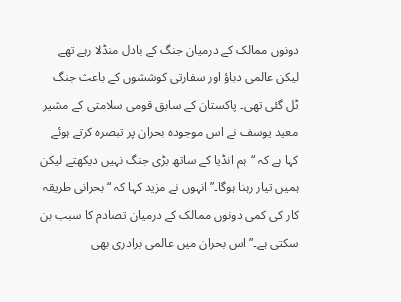دونوں ممالک کے درمیان جنگ کے بادل منڈلا رہے تھے لیکن عالمی دباؤ اور سفارتی کوششوں کے باعث جنگ ٹل گئی تھی۔ پاکستان کے سابق قومی سلامتی کے مشیر معید یوسف نے اس موجودہ بحران پر تبصرہ کرتے ہوئے کہا ہے کہ “ہم انڈیا کے ساتھ بڑی جنگ نہیں دیکھتے لیکن ہمیں تیار رہنا ہوگا۔” انہوں نے مزید کہا کہ “بحرانی طریقہ کار کی کمی دونوں ممالک کے درمیان تصادم کا سبب بن سکتی ہے۔” اس بحران میں عالمی برادری بھی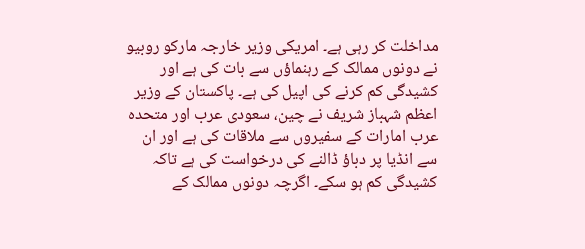مداخلت کر رہی ہے۔ امریکی وزیر خارجہ مارکو روبیو نے دونوں ممالک کے رہنماؤں سے بات کی ہے اور کشیدگی کم کرنے کی اپیل کی ہے۔ پاکستان کے وزیر اعظم شہباز شریف نے چین، سعودی عرب اور متحدہ عرب امارات کے سفیروں سے ملاقات کی ہے اور ان سے انڈیا پر دباؤ ڈالنے کی درخواست کی ہے تاکہ کشیدگی کم ہو سکے۔ اگرچہ دونوں ممالک کے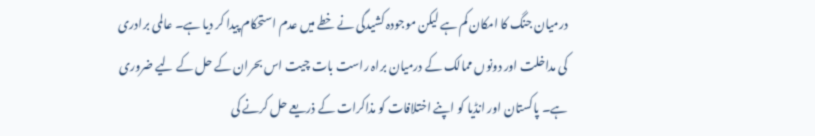درمیان جنگ کا امکان کم ہے لیکن موجودہ کشیدگی نے خطے میں عدم استحکام پیدا کر دیا ہے۔ عالمی برادری کی مداخلت اور دونوں ممالک کے درمیان براہ راست بات چیت اس بحران کے حل کے لیے ضروری ہے۔ پاکستان اور انڈیا کو اپنے اختلافات کو مذاکرات کے ذریعے حل کرنے کی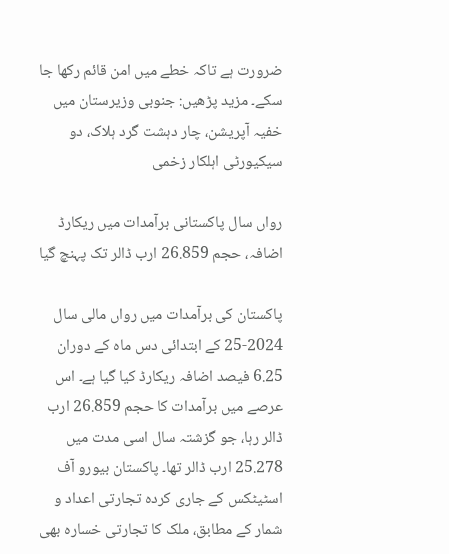ضرورت ہے تاکہ خطے میں امن قائم رکھا جا سکے۔ مزید پڑھیں: جنوبی وزیرستان میں خفیہ آپریشن، چار دہشت گرد ہلاک، دو سیکیورٹی اہلکار زخمی

رواں سال پاکستانی برآمدات میں ریکارڈ اضافہ، حجم 26.859 ارب ڈالر تک پہنچ گیا

پاکستان کی برآمدات میں رواں مالی سال 2024-25 کے ابتدائی دس ماہ کے دوران 6.25 فیصد اضافہ ریکارڈ کیا گیا ہے۔ اس عرصے میں برآمدات کا حجم 26.859 ارب ڈالر رہا، جو گزشتہ سال اسی مدت میں 25.278 ارب ڈالر تھا۔ پاکستان بیورو آف اسٹیٹکس کے جاری کردہ تجارتی اعداد و شمار کے مطابق، ملک کا تجارتی خسارہ بھی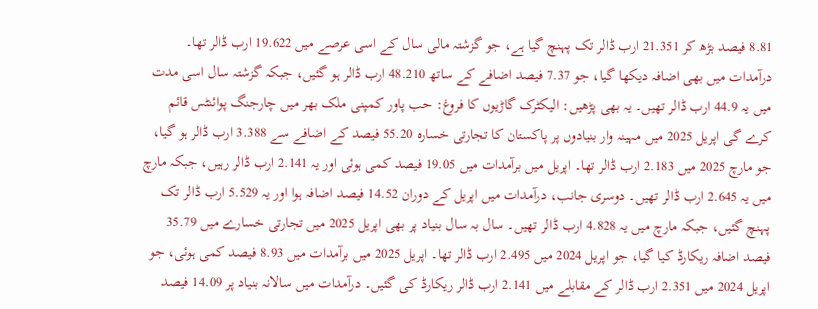8.81 فیصد بڑھ کر 21.351 ارب ڈالر تک پہنچ گیا ہے، جو گزشتہ مالی سال کے اسی عرصے میں 19.622 ارب ڈالر تھا۔ درآمدات میں بھی اضافہ دیکھا گیا، جو 7.37 فیصد اضافے کے ساتھ 48.210 ارب ڈالر ہو گئیں، جبکہ گزشتہ سال اسی مدت میں یہ 44.9 ارب ڈالر تھیں۔ یہ بھی پڑھیں: الیکٹرک گاڑیوں کا فروغ: حب پاور کمپنی ملک بھر میں چارجنگ پوائنٹس قائم کرے گی اپریل 2025 میں مہینہ وار بنیادوں پر پاکستان کا تجارتی خسارہ 55.20 فیصد کے اضافے سے 3.388 ارب ڈالر ہو گیا، جو مارچ 2025 میں 2.183 ارب ڈالر تھا۔ اپریل میں برآمدات میں 19.05 فیصد کمی ہوئی اور یہ 2.141 ارب ڈالر رہیں، جبکہ مارچ میں یہ 2.645 ارب ڈالر تھیں۔ دوسری جانب، درآمدات میں اپریل کے دوران 14.52 فیصد اضافہ ہوا اور یہ 5.529 ارب ڈالر تک پہنچ گئیں، جبکہ مارچ میں یہ 4.828 ارب ڈالر تھیں۔ سال بہ سال بنیاد پر بھی اپریل 2025 میں تجارتی خسارے میں 35.79 فیصد اضافہ ریکارڈ کیا گیا، جو اپریل 2024 میں 2.495 ارب ڈالر تھا۔ اپریل 2025 میں برآمدات میں 8.93 فیصد کمی ہوئی، جو اپریل 2024 میں 2.351 ارب ڈالر کے مقابلے میں 2.141 ارب ڈالر ریکارڈ کی گئیں۔ درآمدات میں سالانہ بنیاد پر 14.09 فیصد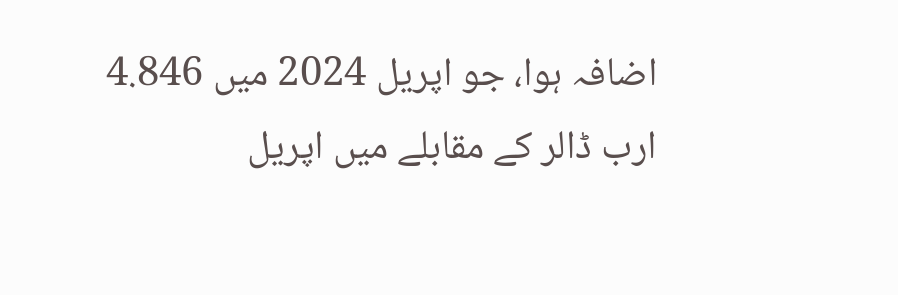اضافہ ہوا، جو اپریل 2024 میں 4.846 ارب ڈالر کے مقابلے میں اپریل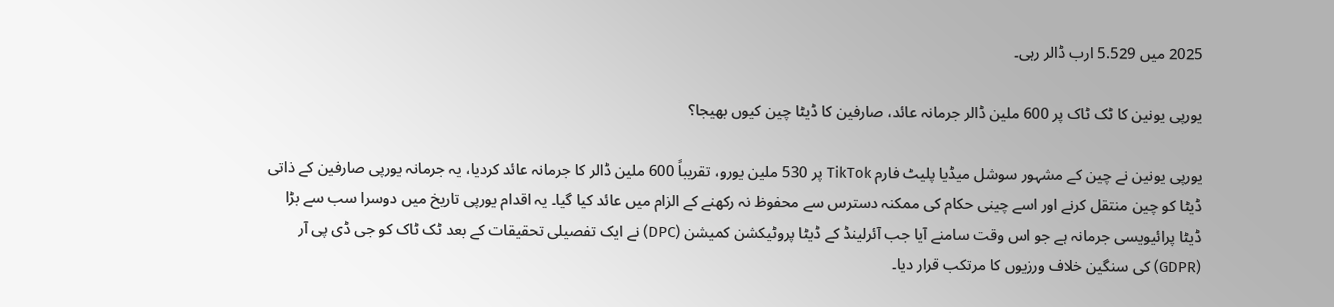2025 میں 5.529 ارب ڈالر رہی۔

یورپی یونین کا ٹک ٹاک پر 600 ملین ڈالر جرمانہ عائد، صارفین کا ڈیٹا چین کیوں بھیجا؟

یورپی یونین نے چین کے مشہور سوشل میڈیا پلیٹ فارم TikTok پر 530 ملین یورو، تقریباً 600 ملین ڈالر کا جرمانہ عائد کردیا، یہ جرمانہ یورپی صارفین کے ذاتی ڈیٹا کو چین منتقل کرنے اور اسے چینی حکام کی ممکنہ دسترس سے محفوظ نہ رکھنے کے الزام میں عائد کیا گیا۔ یہ اقدام یورپی تاریخ میں دوسرا سب سے بڑا ڈیٹا پرائیویسی جرمانہ ہے جو اس وقت سامنے آیا جب آئرلینڈ کے ڈیٹا پروٹیکشن کمیشن (DPC) نے ایک تفصیلی تحقیقات کے بعد ٹک ٹاک کو جی ڈی پی آر (GDPR) کی سنگین خلاف ورزیوں کا مرتکب قرار دیا۔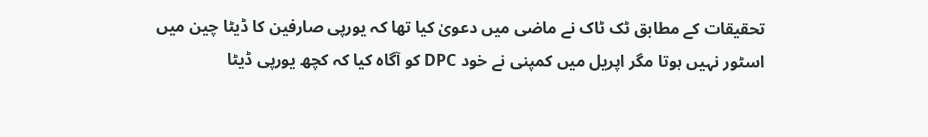تحقیقات کے مطابق ٹک ٹاک نے ماضی میں دعویٰ کیا تھا کہ یورپی صارفین کا ڈیٹا چین میں اسٹور نہیں ہوتا مگر اپریل میں کمپنی نے خود DPC کو آگاہ کیا کہ کچھ یورپی ڈیٹا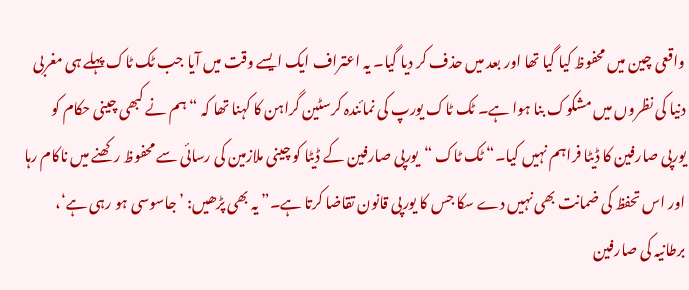واقعی چین میں محفوظ کیا گیا تھا اور بعد میں حذف کر دیا گیا۔ یہ اعتراف ایک ایسے وقت میں آیا جب ٹک ٹاک پہلے ہی مغربی دنیا کی نظروں میں مشکوک بنا ہوا ہے۔ ٹک ٹاک یورپ کی نمائندہ کرسٹین گراہن کا کہنا تھا کہ “ہم نے کبھی چینی حکام کو یورپی صارفین کا ڈیٹا فراہم نہیں کیا۔“ ٹک ٹاک “یورپی صارفین کے ڈیٹا کو چینی ملازمین کی رسائی سے محفوظ رکھنے میں ناکام رہا اور اس تحفظ کی ضمانت بھی نہیں دے سکا جس کا یورپی قانون تقاضا کرتا ہے۔” یہ بھی پڑھیں: ’جاسوسی ہو رہی ہے‘، برطانیہ کی صارفین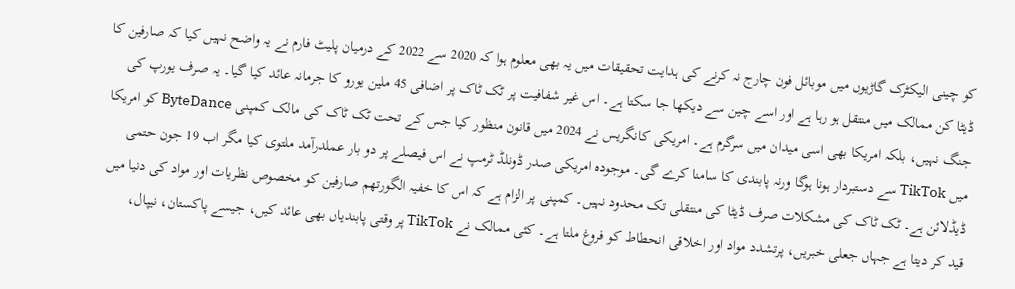کو چینی الیکٹرک گاڑیوں میں موبائل فون چارج نہ کرنے کی ہدایت تحقیقات میں یہ بھی معلوم ہوا کہ 2020 سے 2022 کے درمیان پلیٹ فارم نے یہ واضح نہیں کیا کہ صارفین کا ڈیٹا کن ممالک میں منتقل ہو رہا ہے اور اسے چین سے دیکھا جا سکتا ہے۔ اس غیر شفافیت پر ٹک ٹاک پر اضافی 45 ملین یورو کا جرمانہ عائد کیا گیا۔ یہ صرف یورپ کی جنگ نہیں، بلکہ امریکا بھی اسی میدان میں سرگرم ہے۔ امریکی کانگریس نے 2024 میں قانون منظور کیا جس کے تحت ٹک ٹاک کی مالک کمپنی ByteDance کو امریکا میں TikTok سے دستبردار ہونا ہوگا ورنہ پابندی کا سامنا کرے گی۔ موجودہ امریکی صدر ڈونلڈ ٹرمپ نے اس فیصلے پر دو بار عملدرآمد ملتوی کیا مگر اب 19 جون حتمی ڈیڈلائن ہے۔ ٹک ٹاک کی مشکلات صرف ڈیٹا کی منتقلی تک محدود نہیں۔ کمپنی پر الزام ہے کہ اس کا خفیہ الگورتھم صارفین کو مخصوص نظریات اور مواد کی دنیا میں قید کر دیتا ہے جہاں جعلی خبریں، پرتشدد مواد اور اخلاقی انحطاط کو فروغ ملتا ہے۔ کئی ممالک نے TikTok پر وقتی پابندیاں بھی عائد کیں، جیسے پاکستان، نیپال،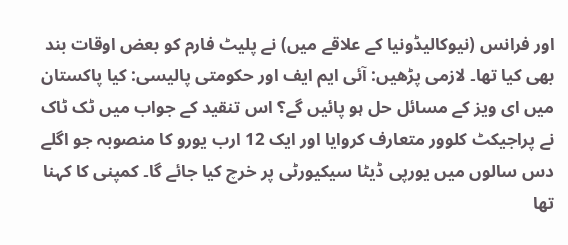اور فرانس (نیوکالیڈونیا کے علاقے میں) نے پلیٹ فارم کو بعض اوقات بند بھی کیا تھا۔ لازمی پڑھیں: آئی ایم ایف اور حکومتی پالیسی: کیا پاکستان میں ای ویز کے مسائل حل ہو پائیں گے؟ اس تنقید کے جواب میں ٹک ٹاک نے پراجیکٹ کلوور متعارف کروایا اور ایک 12 ارب یورو کا منصوبہ جو اگلے دس سالوں میں یورپی ڈیٹا سیکیورٹی پر خرچ کیا جائے گا۔ کمپنی کا کہنا تھا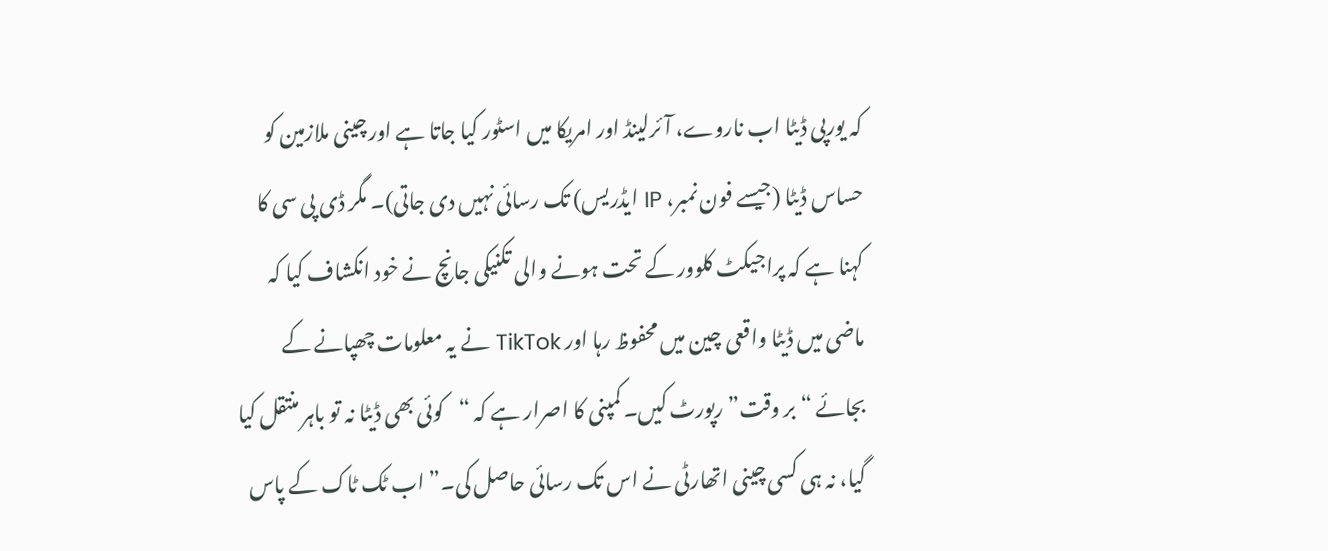کہ یورپی ڈیٹا اب ناروے، آئرلینڈ اور امریکا میں اسٹور کیا جاتا ہے اور چینی ملازمین کو حساس ڈیٹا (جیسے فون نمبر، IP ایڈریس) تک رسائی نہیں دی جاتی)۔ مگر ڈی پی سی کا کہنا ہے کہ پراجیکٹ کلوور کے تحت ہونے والی تکنیکی جانچ نے خود انکشاف کیا کہ ماضی میں ڈیٹا واقعی چین میں محفوظ رہا اور TikTok نے یہ معلومات چھپانے کے بجائے “بر وقت” رپورٹ کیں۔ کمپنی کا اصرار ہے کہ “کوئی بھی ڈیٹا نہ تو باہر منتقل کیا گیا، نہ ہی کسی چینی اتھارٹی نے اس تک رسائی حاصل کی۔” اب ٹک ٹاک کے پاس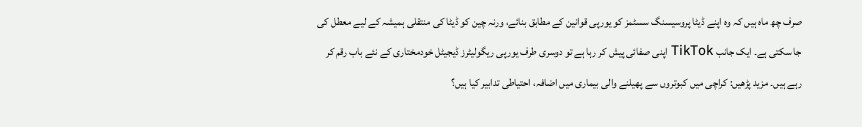صرف چھ ماہ ہیں کہ وہ اپنے ڈیٹا پروسیسنگ سسٹمز کو یورپی قوانین کے مطابق بنائے، ورنہ چین کو ڈیٹا کی منتقلی ہمیشہ کے لیے معطل کی جا سکتی ہے۔ ایک جانب TikTok اپنی صفائی پیش کر رہا ہے تو دوسری طرف یورپی ریگولیٹرز ڈیجیٹل خودمختاری کے نئے باب رقم کر رہے ہیں۔ مزید پڑھیں: کراچی میں کبوتروں سے پھیلنے والی بیماری میں اضافہ، احتیاطی تدابیر کیا ہیں؟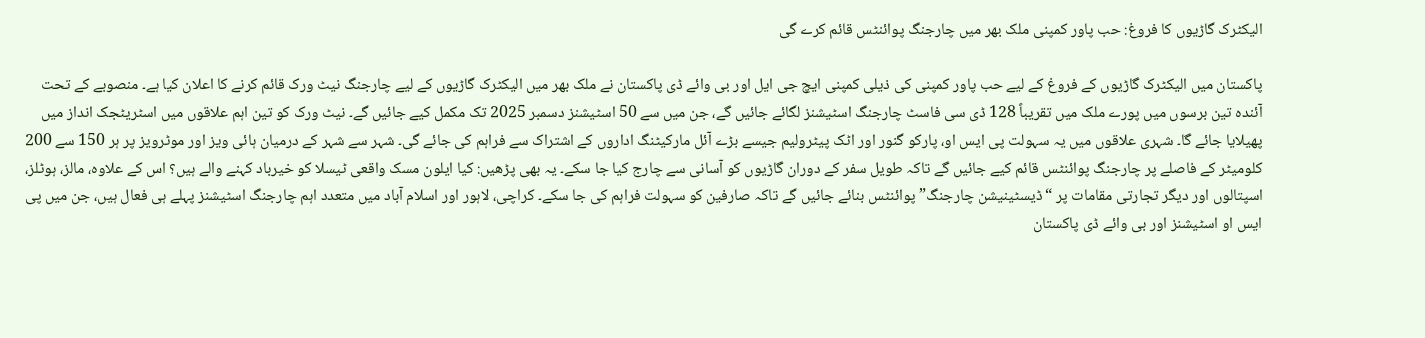الیکٹرک گاڑیوں کا فروغ: حب پاور کمپنی ملک بھر میں چارجنگ پوائنٹس قائم کرے گی

پاکستان میں الیکٹرک گاڑیوں کے فروغ کے لیے حب پاور کمپنی کی ذیلی کمپنی ایچ جی ایل اور بی وائے ڈی پاکستان نے ملک بھر میں الیکٹرک گاڑیوں کے لیے چارجنگ نیٹ ورک قائم کرنے کا اعلان کیا ہے۔ منصوبے کے تحت آئندہ تین برسوں میں پورے ملک میں تقریباً 128 ڈی سی فاسٹ چارجنگ اسٹیشنز لگائے جائیں گے، جن میں سے 50 اسٹیشنز دسمبر 2025 تک مکمل کیے جائیں گے۔ نیٹ ورک کو تین اہم علاقوں میں اسٹریٹجک انداز میں پھیلایا جائے گا۔ شہری علاقوں میں یہ سہولت پی ایس او، پارکو گنور اور اٹک پیٹرولیم جیسے بڑے آئل مارکیٹنگ اداروں کے اشتراک سے فراہم کی جائے گی۔ شہر سے شہر کے درمیان ہائی ویز اور موٹرویز پر ہر 150 سے 200 کلومیٹر کے فاصلے پر چارجنگ پوائنٹس قائم کیے جائیں گے تاکہ طویل سفر کے دوران گاڑیوں کو آسانی سے چارج کیا جا سکے۔ یہ بھی پڑھیں: کیا ایلون مسک واقعی ٹیسلا کو خیرباد کہنے والے ہیں؟ اس کے علاوہ، مالز، ہوٹلز، اسپتالوں اور دیگر تجارتی مقامات پر “ڈیسٹینیشن چارجنگ” پوائنٹس بنائے جائیں گے تاکہ صارفین کو سہولت فراہم کی جا سکے۔ کراچی، لاہور اور اسلام آباد میں متعدد اہم چارجنگ اسٹیشنز پہلے ہی فعال ہیں، جن میں پی ایس او اسٹیشنز اور بی وائے ڈی پاکستان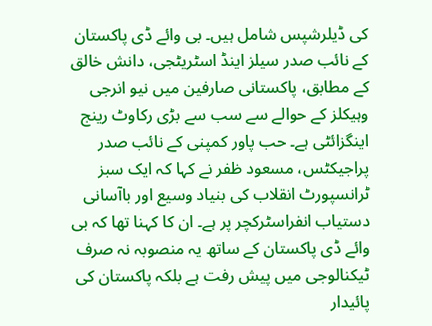کی ڈیلرشپس شامل ہیں۔ بی وائے ڈی پاکستان کے نائب صدر سیلز اینڈ اسٹریٹجی، دانش خالق کے مطابق، پاکستانی صارفین میں نیو انرجی وہیکلز کے حوالے سے سب سے بڑی رکاوٹ رینج اینگزائٹی ہے۔ حب پاور کمپنی کے نائب صدر پراجیکٹس، مسعود ظفر نے کہا کہ ایک سبز ٹرانسپورٹ انقلاب کی بنیاد وسیع اور باآسانی دستیاب انفراسٹرکچر پر ہے۔ ان کا کہنا تھا کہ بی وائے ڈی پاکستان کے ساتھ یہ منصوبہ نہ صرف ٹیکنالوجی میں پیش رفت ہے بلکہ پاکستان کی پائیدار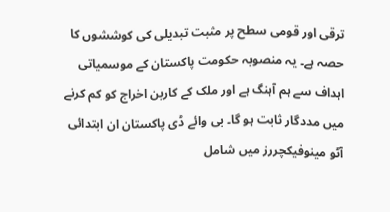ترقی اور قومی سطح پر مثبت تبدیلی کی کوششوں کا حصہ ہے۔ یہ منصوبہ حکومت پاکستان کے موسمیاتی اہداف سے ہم آہنگ ہے اور ملک کے کاربن اخراج کو کم کرنے میں مددگار ثابت ہو گا۔ بی وائے ڈی پاکستان ان ابتدائی آٹو مینوفیکچررز میں شامل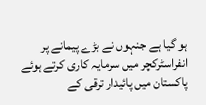ہو گیا ہے جنہوں نے بڑے پیمانے پر انفراسٹرکچر میں سرمایہ کاری کرتے ہوئے پاکستان میں پائیدار ترقی کے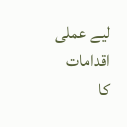لیے عملی اقدامات کا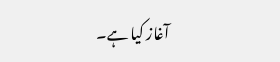آغاز کیا ہے۔